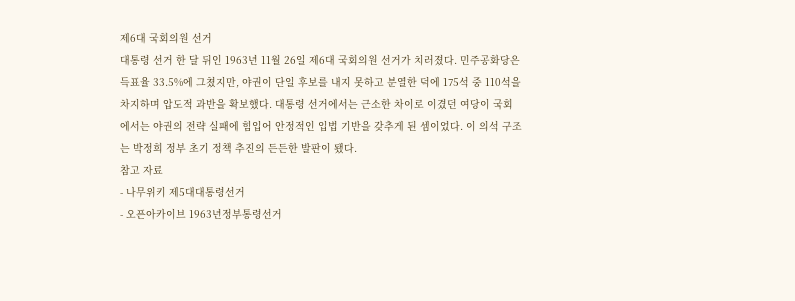제6대 국회의원 선거
대통령 선거 한 달 뒤인 1963년 11월 26일 제6대 국회의원 선거가 치러졌다. 민주공화당은 득표율 33.5%에 그쳤지만, 야권이 단일 후보를 내지 못하고 분열한 덕에 175석 중 110석을 차지하며 압도적 과반을 확보했다. 대통령 선거에서는 근소한 차이로 이겼던 여당이 국회에서는 야권의 전략 실패에 힘입어 안정적인 입법 기반을 갖추게 된 셈이었다. 이 의석 구조는 박정희 정부 초기 정책 추진의 든든한 발판이 됐다.
참고 자료
- 나무위키 제5대대통령선거
- 오픈아카이브 1963년정부통령선거